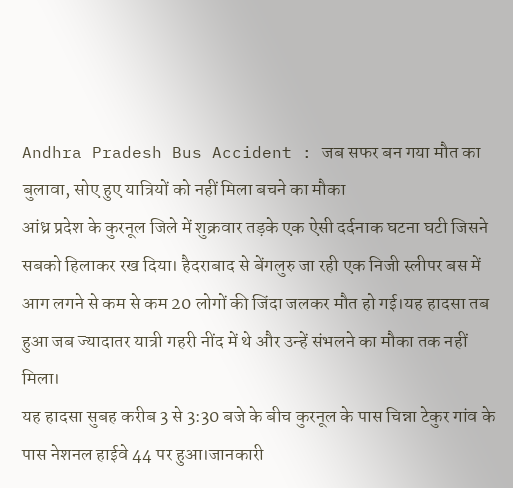Andhra Pradesh Bus Accident : जब सफर बन गया मौत का बुलावा, सोए हुए यात्रियों को नहीं मिला बचने का मौका
आंध्र प्रदेश के कुरनूल जिले में शुक्रवार तड़के एक ऐसी दर्दनाक घटना घटी जिसने सबको हिलाकर रख दिया। हैदराबाद से बेंगलुरु जा रही एक निजी स्लीपर बस में आग लगने से कम से कम 20 लोगों की जिंदा जलकर मौत हो गई।यह हादसा तब हुआ जब ज्यादातर यात्री गहरी नींद में थे और उन्हें संभलने का मौका तक नहीं मिला।
यह हादसा सुबह करीब 3 से 3:30 बजे के बीच कुरनूल के पास चिन्ना टेकुर गांव के पास नेशनल हाईवे 44 पर हुआ।जानकारी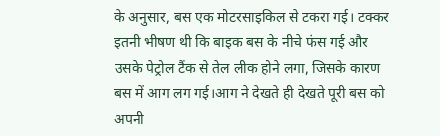के अनुसार, बस एक मोटरसाइकिल से टकरा गई। टक्कर इतनी भीषण थी कि बाइक बस के नीचे फंस गई और उसके पेट्रोल टैंक से तेल लीक होने लगा, जिसके कारण बस में आग लग गई।आग ने देखते ही देखते पूरी बस को अपनी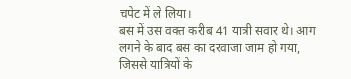चपेट में ले लिया।
बस में उस वक्त करीब 41 यात्री सवार थे। आग लगने के बाद बस का दरवाजा जाम हो गया, जिससे यात्रियों के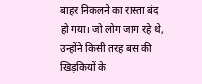बाहर निकलने का रास्ता बंद हो गया। जो लोग जाग रहे थे, उन्होंने किसी तरह बस की खिड़कियों के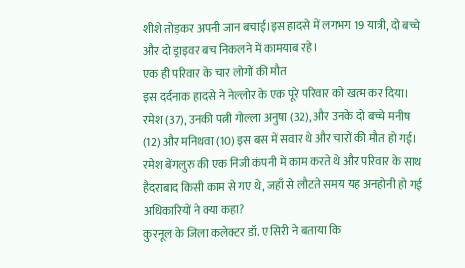शीशे तोड़कर अपनी जान बचाई।इस हादसे में लगभग 19 यात्री, दो बच्चे और दो ड्राइवर बच निकलने में कामयाब रहे।
एक ही परिवार के चार लोगों की मौत
इस दर्दनाक हादसे ने नेल्लोर के एक पूरे परिवार को खत्म कर दिया। रमेश (37), उनकी पत्नी गोल्ला अनुषा (32), और उनके दो बच्चे मनीष (12) और मनिथवा (10) इस बस में सवार थे और चारों की मौत हो गई। रमेश बेंगलुरु की एक निजी कंपनी में काम करते थे और परिवार के साथ हैदराबाद किसी काम से गए थे, जहाँ से लौटते समय यह अनहोनी हो गई
अधिकारियों ने क्या कहा?
कुरनूल के जिला कलेक्टर डॉ. ए सिरी ने बताया कि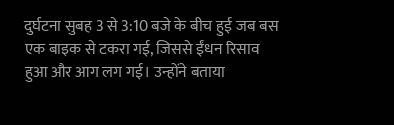दुर्घटना सुबह 3 से 3:10 बजे के बीच हुई जब बस एक बाइक से टकरा गई, जिससे ईंधन रिसाव हुआ और आग लग गई। उन्होंने बताया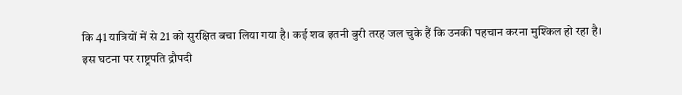कि 41 यात्रियों में से 21 को सुरक्षित बचा लिया गया है। कई शव इतनी बुरी तरह जल चुके हैं कि उनकी पहचान करना मुश्किल हो रहा है।
इस घटना पर राष्ट्रपति द्रौपदी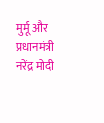मुर्मू और प्रधानमंत्री नरेंद्र मोदी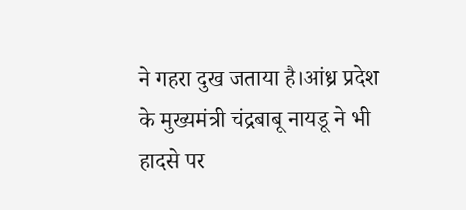ने गहरा दुख जताया है।आंध्र प्रदेश के मुख्यमंत्री चंद्रबाबू नायडू ने भी हादसे पर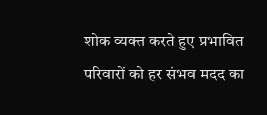शोक व्यक्त करते हुए प्रभावित परिवारों को हर संभव मदद का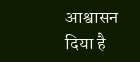आश्वासन दिया है